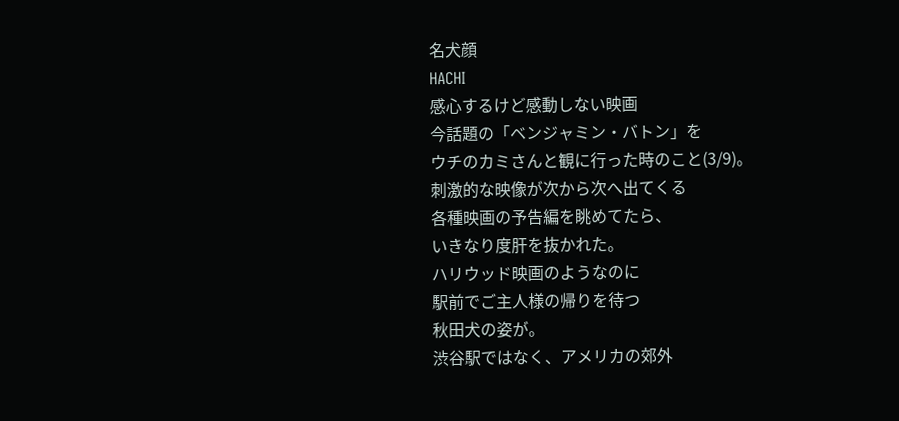名犬顔
HACHI
感心するけど感動しない映画
今話題の「ベンジャミン・バトン」を
ウチのカミさんと観に行った時のこと(3/9)。
刺激的な映像が次から次へ出てくる
各種映画の予告編を眺めてたら、
いきなり度肝を抜かれた。
ハリウッド映画のようなのに
駅前でご主人様の帰りを待つ
秋田犬の姿が。
渋谷駅ではなく、アメリカの郊外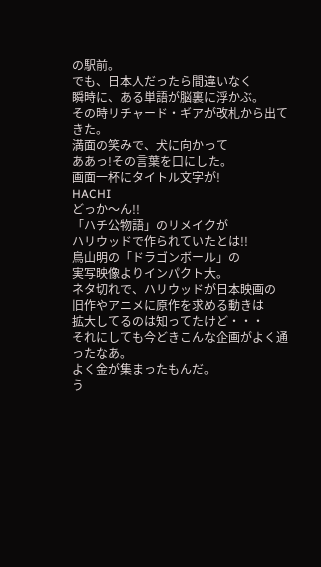の駅前。
でも、日本人だったら間違いなく
瞬時に、ある単語が脳裏に浮かぶ。
その時リチャード・ギアが改札から出てきた。
満面の笑みで、犬に向かって
ああっ!その言葉を口にした。
画面一杯にタイトル文字が!
HACHI
どっか〜ん!!
「ハチ公物語」のリメイクが
ハリウッドで作られていたとは!!
鳥山明の「ドラゴンボール」の
実写映像よりインパクト大。
ネタ切れで、ハリウッドが日本映画の
旧作やアニメに原作を求める動きは
拡大してるのは知ってたけど・・・
それにしても今どきこんな企画がよく通ったなあ。
よく金が集まったもんだ。
う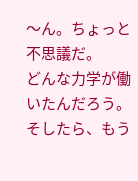〜ん。ちょっと不思議だ。
どんな力学が働いたんだろう。
そしたら、もう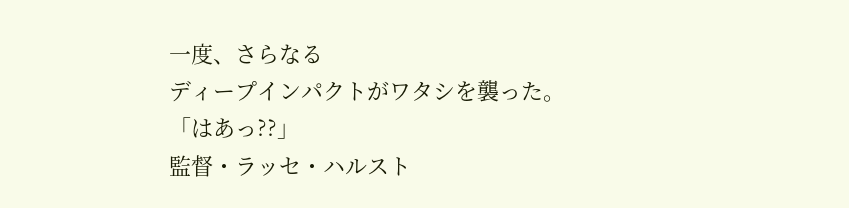一度、さらなる
ディープインパクトがワタシを襲った。
「はあっ??」
監督・ラッセ・ハルスト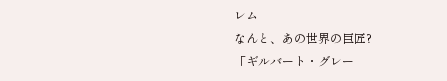レム
なんと、あの世界の巨匠?
「ギルバート・グレー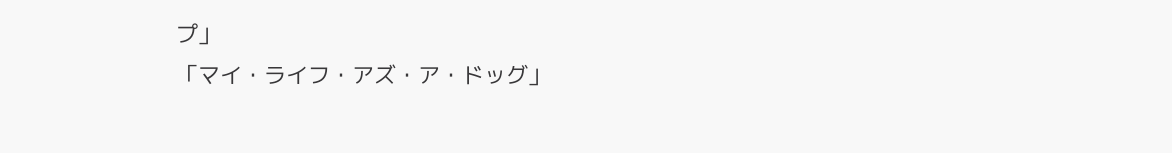プ」
「マイ・ライフ・アズ・ア・ドッグ」